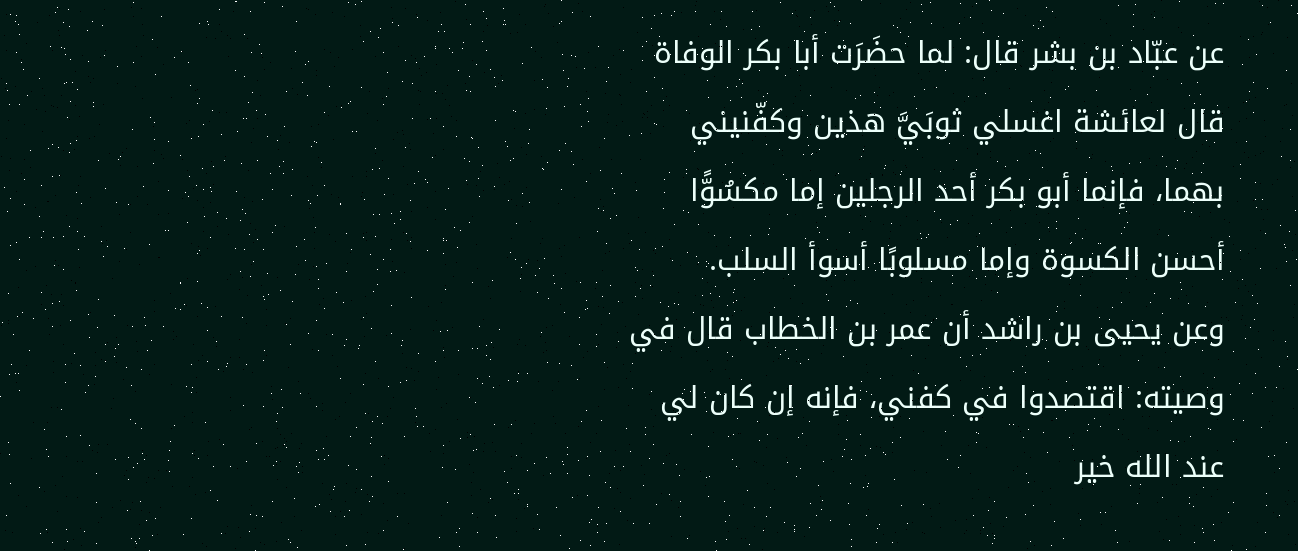عن عبّاد بن بشر قال: لما حضَرَت أبا بكر الوفاة قال لعائشة اغسلي ثوبَيَّ هذين وكفّنيني بهما، فإنما أبو بكر أحد الرجلين إما مكسُوًّا أحسن الكسوة وإما مسلوبًا أسوأ السلب.
وعن يحيى بن راشد أن عمر بن الخطاب قال في وصيته: اقتصدوا في كفني، فإنه إن كان لي عند الله خير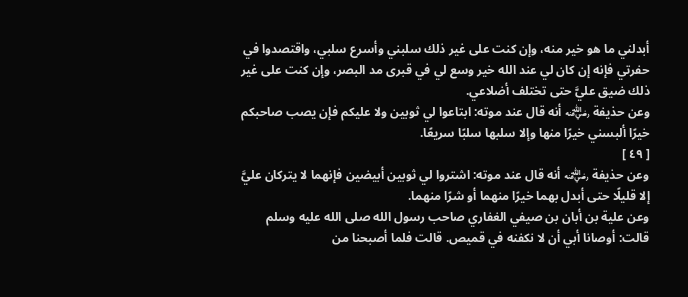أبدلني ما هو خير منه، وإن كنت على غير ذلك سلبني وأسرع سلبي، واقتصدوا في حفرتي فإنه إن كان لي عند الله خير وسع لي في قبرى مد البصر، وإن كنت على غير ذلك ضيق عليَّ حتى تختلف أضلاعي.
وعن حذيفة ﵁ أنه قال عند موته: ابتاعوا لي ثوبين ولا عليكم فإن يصب صاحبكم خيرًا ألبسني خيرًا منها وإلا سلبها سلبًا سريعًا.
[ ٤٩ ]
وعن حذيفة ﵁ أنه قال عند موته: اشتروا لي ثوبين أبيضين فإنهما لا يتركان عليَّ إلا قليلًا حتى أبدل بهما خيرًا منهما أو شرًا منهما.
وعن علية بن أبان بن صيفي الغفاري صاحب رسول الله صلى الله عليه وسلم قالت: أوصانا أبي أن لا نكفنه في قميص. قالت فلما أصبحنا من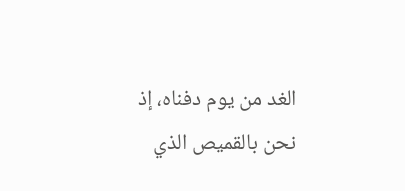الغد من يوم دفناه، إذ نحن بالقميص الذي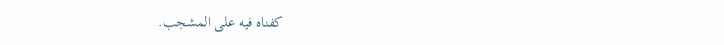كفناه فيه على المشجب.